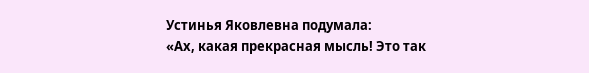Устинья Яковлевна подумала:
«Ах, какая прекрасная мысль! Это так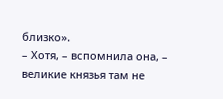близко».
– Хотя, – вспомнила она, – великие князья там не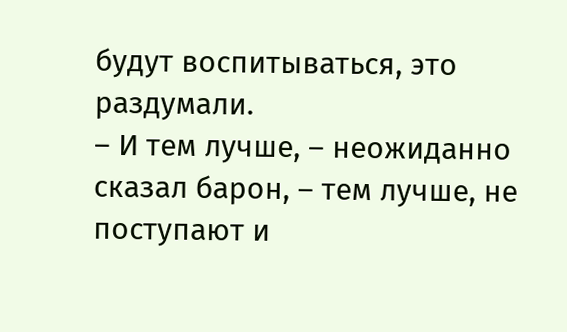будут воспитываться, это раздумали.
– И тем лучше, – неожиданно сказал барон, – тем лучше, не поступают и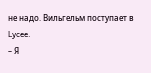не надо. Вильгельм поступает в Lycee.
– Я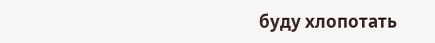буду хлопотать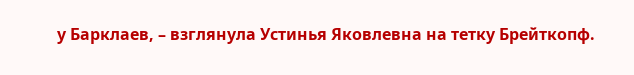у Барклаев, – взглянула Устинья Яковлевна на тетку Брейткопф.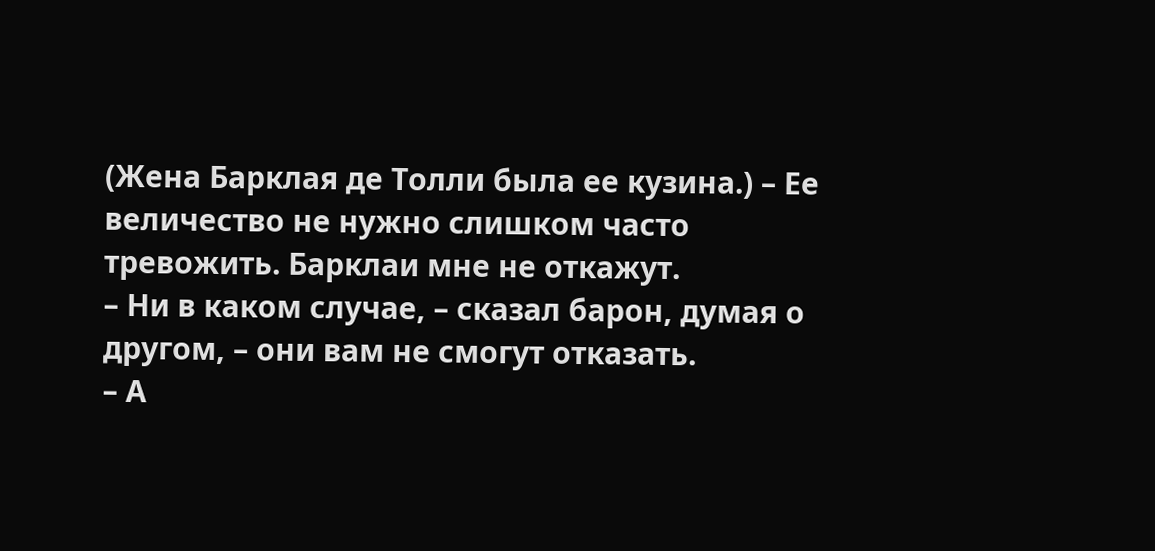(Жена Барклая де Толли была ее кузина.) – Ее величество не нужно слишком часто тревожить. Барклаи мне не откажут.
– Ни в каком случае, – сказал барон, думая о другом, – они вам не смогут отказать.
– А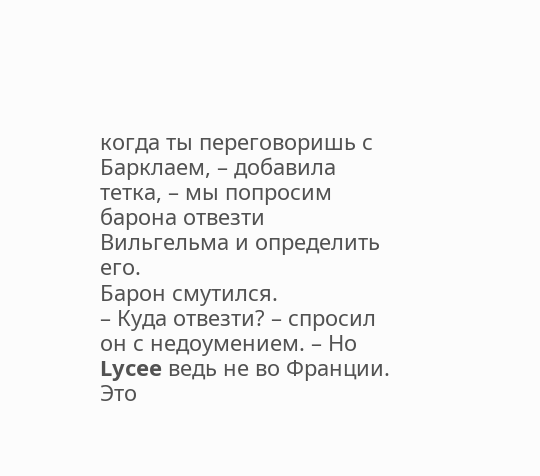когда ты переговоришь с Барклаем, – добавила тетка, – мы попросим барона отвезти Вильгельма и определить его.
Барон смутился.
– Куда отвезти? – спросил он с недоумением. – Но Lycee ведь не во Франции. Это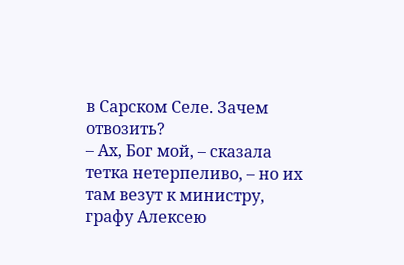в Сарском Селе. Зачем отвозить?
– Ах, Бог мой, – сказала тетка нетерпеливо, – но их там везут к министру, графу Алексею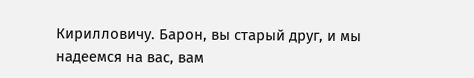Кирилловичу. Барон, вы старый друг, и мы надеемся на вас, вам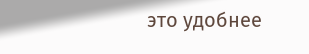это удобнее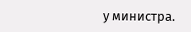у министра.